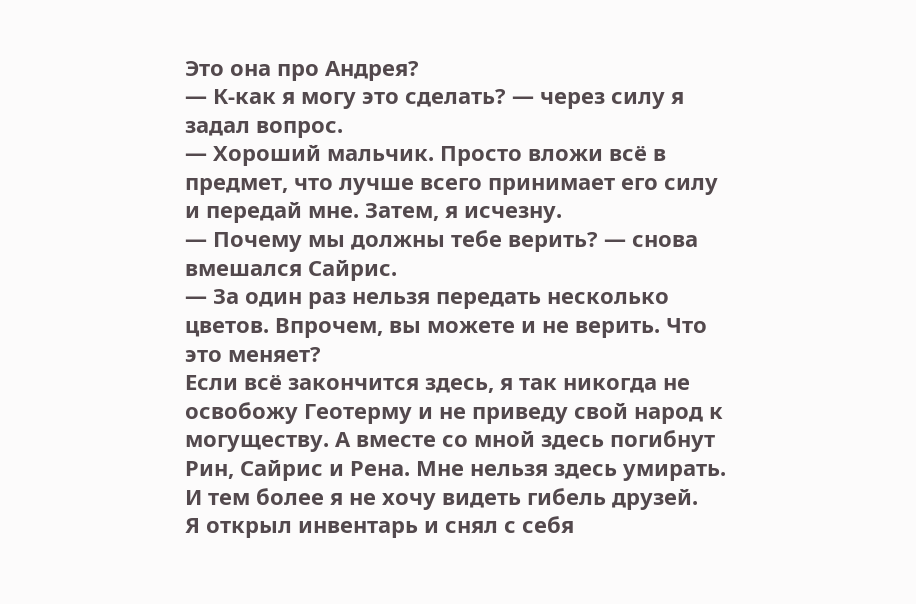Это она про Андрея?
— К-как я могу это сделать? — через силу я задал вопрос.
— Хороший мальчик. Просто вложи всё в предмет, что лучше всего принимает его силу и передай мне. Затем, я исчезну.
— Почему мы должны тебе верить? — снова вмешался Сайрис.
— За один раз нельзя передать несколько цветов. Впрочем, вы можете и не верить. Что это меняет?
Если всё закончится здесь, я так никогда не освобожу Геотерму и не приведу свой народ к могуществу. А вместе со мной здесь погибнут Рин, Сайрис и Рена. Мне нельзя здесь умирать. И тем более я не хочу видеть гибель друзей.
Я открыл инвентарь и снял с себя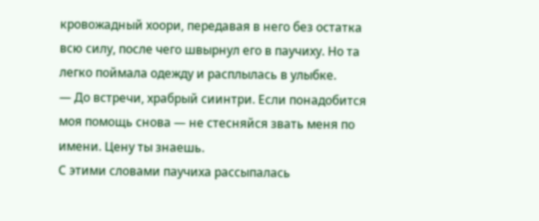кровожадный хоори, передавая в него без остатка всю силу, после чего швырнул его в паучиху. Но та легко поймала одежду и расплылась в улыбке.
— До встречи, храбрый сиинтри. Если понадобится моя помощь снова — не стесняйся звать меня по имени. Цену ты знаешь.
С этими словами паучиха рассыпалась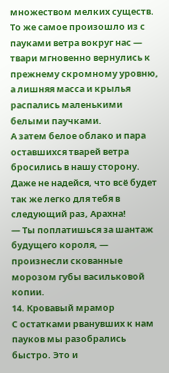множеством мелких существ. То же самое произошло из с пауками ветра вокруг нас — твари мгновенно вернулись к прежнему скромному уровню, а лишняя масса и крылья распались маленькими белыми паучками.
А затем белое облако и пара оставшихся тварей ветра бросились в нашу сторону.
Даже не надейся, что всё будет так же легко для тебя в следующий раз, Арахна!
— Ты поплатишься за шантаж будущего короля, — произнесли скованные морозом губы васильковой копии.
14. Кровавый мрамор
С остатками рванувших к нам пауков мы разобрались быстро. Это и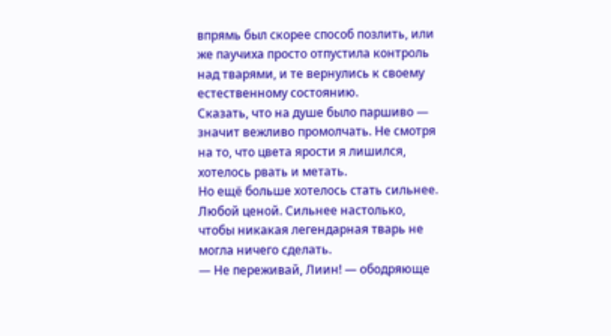впрямь был скорее способ позлить, или же паучиха просто отпустила контроль над тварями, и те вернулись к своему естественному состоянию.
Сказать, что на душе было паршиво — значит вежливо промолчать. Не смотря на то, что цвета ярости я лишился, хотелось рвать и метать.
Но ещё больше хотелось стать сильнее. Любой ценой. Сильнее настолько, чтобы никакая легендарная тварь не могла ничего сделать.
— Не переживай, Лиин! — ободряюще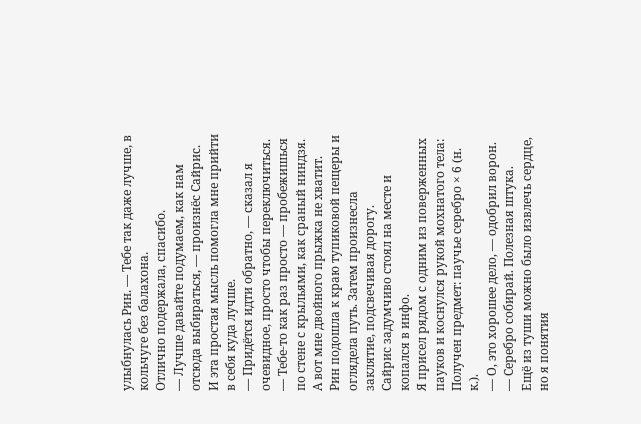улыбнулась Рин. — Тебе так даже лучше, в кольчуге без балахона.
Отлично подержала, спасибо.
— Лучше давайте подумаем, как нам отсюда выбираться, — произнёс Сайрис. И эта простая мысль помогла мне прийти в себя куда лучше.
— Придётся идти обратно, — сказал я очевидное, просто чтобы переключиться.
— Тебе-то как раз просто — пробежишься по стене с крыльями, как сраный ниндзя. А вот мне двойного прыжка не хватит.
Рин подошла к краю тупиковой пещеры и оглядела путь. Затем произнесла заклятие, подсвечивая дорогу.
Сайрис задумчиво стоял на месте и копался в инфо.
Я присел рядом с одним из поверженных пауков и коснулся рукой мохнатого тела:
Получен предмет: паучье серебро × 6 (н. к.).
— О, это хорошее дело, — одобрил ворон. — Серебро собирай. Полезная штука.
Ещё из туши можно было извлечь сердце, но я понятия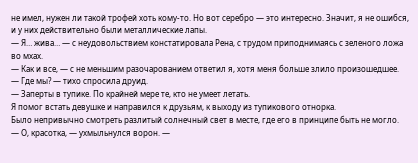не имел, нужен ли такой трофей хоть кому-то. Но вот серебро — это интересно. Значит, я не ошибся, и у них действительно были металлические лапы.
— Я… жива… — с неудовольствием констатировала Рена, с трудом приподнимаясь с зеленого ложа во мхах.
— Как и все, — с не меньшим разочарованием ответил я, хотя меня больше злило произошедшее.
— Где мы? — тихо спросила друид.
— Заперты в тупике. По крайней мере те, кто не умеет летать.
Я помог встать девушке и направился к друзьям, к выходу из тупикового отнорка.
Было непривычно смотреть разлитый солнечный свет в месте, где его в принципе быть не могло.
— О, красотка, — ухмыльнулся ворон. —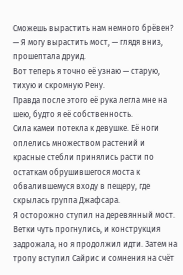Сможешь вырастить нам немного брёвен?
— Я могу вырастить мост, — глядя вниз, прошептала друид.
Вот теперь я точно её узнаю — старую, тихую и скромную Рену.
Правда после этого её рука легла мне на шею, будто я её собственность.
Сила камеи потекла к девушке. Её ноги оплелись множеством растений и красные стебли принялись расти по остаткам обрушившегося моста к обвалившемуся входу в пещеру, где скрылась группа Джафсара.
Я осторожно ступил на деревянный мост. Ветки чуть прогнулись, и конструкция задрожала, но я продолжил идти. Затем на тропу вступил Сайрис и сомнения на счёт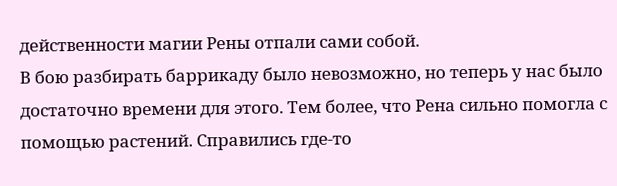действенности магии Рены отпали сами собой.
В бою разбирать баррикаду было невозможно, но теперь у нас было достаточно времени для этого. Тем более, что Рена сильно помогла с помощью растений. Справились где-то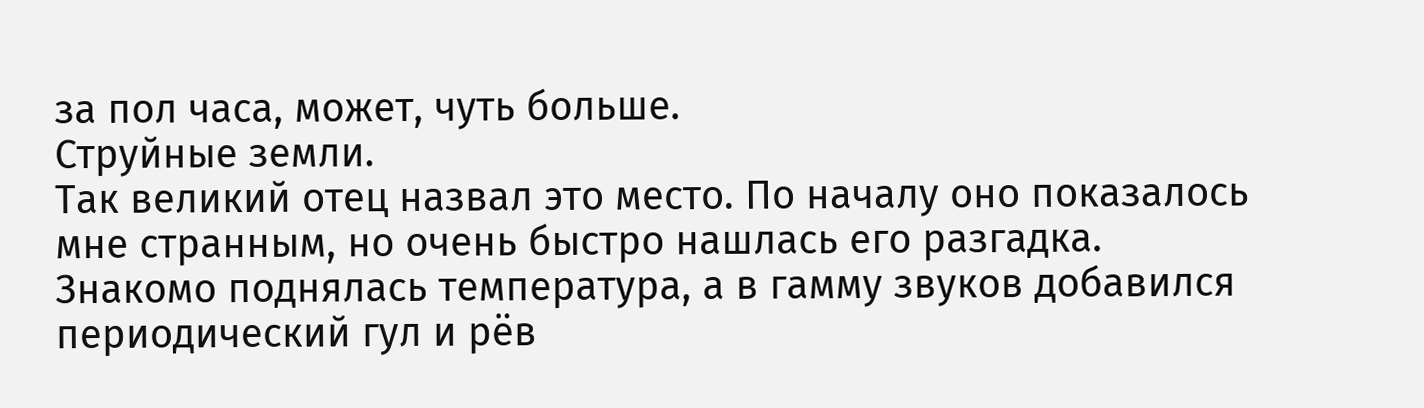за пол часа, может, чуть больше.
Струйные земли.
Так великий отец назвал это место. По началу оно показалось мне странным, но очень быстро нашлась его разгадка.
Знакомо поднялась температура, а в гамму звуков добавился периодический гул и рёв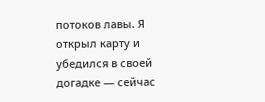потоков лавы. Я открыл карту и убедился в своей догадке — сейчас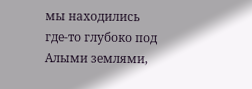мы находились где-то глубоко под Алыми землями,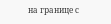на границе с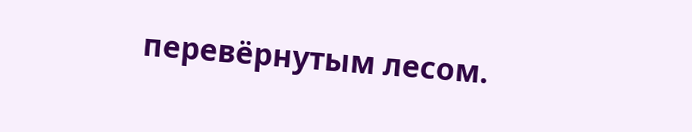перевёрнутым лесом.